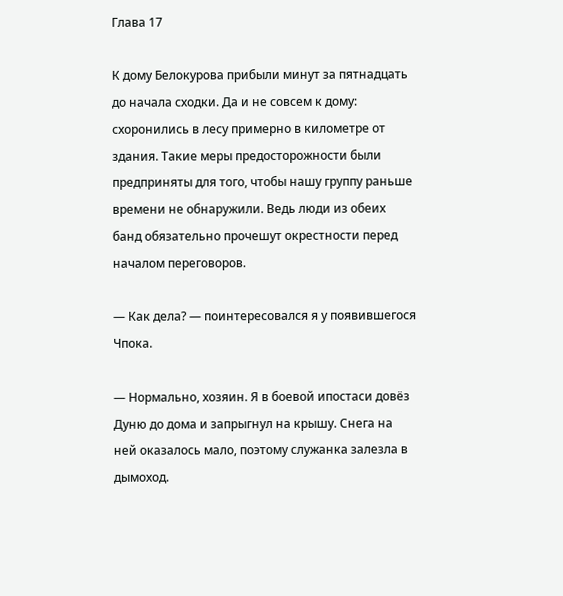Глава 17

К дому Белокурова прибыли минут за пятнадцать до начала сходки. Да и не совсем к дому: схоронились в лесу примерно в километре от здания. Такие меры предосторожности были предприняты для того, чтобы нашу группу раньше времени не обнаружили. Ведь люди из обеих банд обязательно прочешут окрестности перед началом переговоров.

— Как дела? — поинтересовался я у появившегося Чпока.

— Нормально, хозяин. Я в боевой ипостаси довёз Дуню до дома и запрыгнул на крышу. Снега на ней оказалось мало, поэтому служанка залезла в дымоход.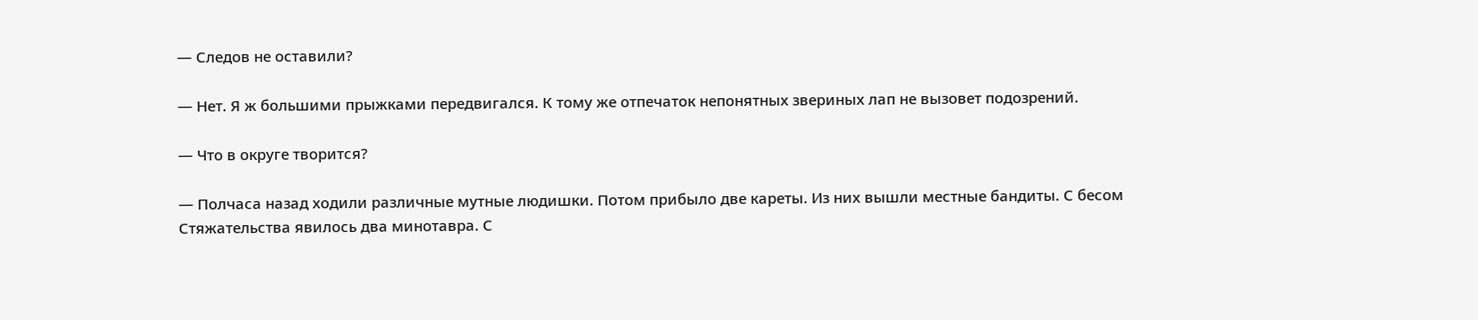— Следов не оставили?

— Нет. Я ж большими прыжками передвигался. К тому же отпечаток непонятных звериных лап не вызовет подозрений.

— Что в округе творится?

— Полчаса назад ходили различные мутные людишки. Потом прибыло две кареты. Из них вышли местные бандиты. С бесом Стяжательства явилось два минотавра. С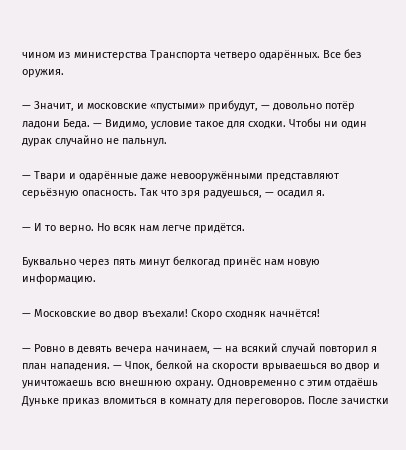чином из министерства Транспорта четверо одарённых. Все без оружия.

— Значит, и московские «пустыми» прибудут, — довольно потёр ладони Беда. — Видимо, условие такое для сходки. Чтобы ни один дурак случайно не пальнул.

— Твари и одарённые даже невооружёнными представляют серьёзную опасность. Так что зря радуешься, — осадил я.

— И то верно. Но всяк нам легче придётся.

Буквально через пять минут белкогад принёс нам новую информацию.

— Московские во двор въехали! Скоро сходняк начнётся!

— Ровно в девять вечера начинаем, — на всякий случай повторил я план нападения. — Чпок, белкой на скорости врываешься во двор и уничтожаешь всю внешнюю охрану. Одновременно с этим отдаёшь Дуньке приказ вломиться в комнату для переговоров. После зачистки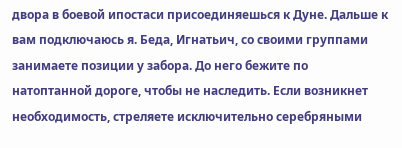двора в боевой ипостаси присоединяешься к Дуне. Дальше к вам подключаюсь я. Беда, Игнатьич, со своими группами занимаете позиции у забора. До него бежите по натоптанной дороге, чтобы не наследить. Если возникнет необходимость, стреляете исключительно серебряными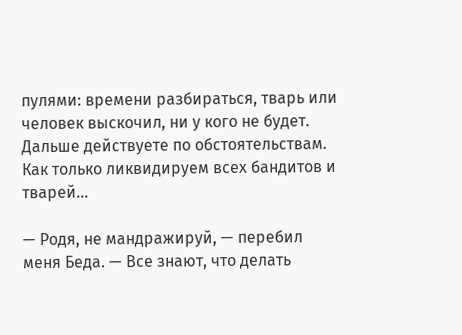пулями: времени разбираться, тварь или человек выскочил, ни у кого не будет. Дальше действуете по обстоятельствам. Как только ликвидируем всех бандитов и тварей…

— Родя, не мандражируй, — перебил меня Беда. — Все знают, что делать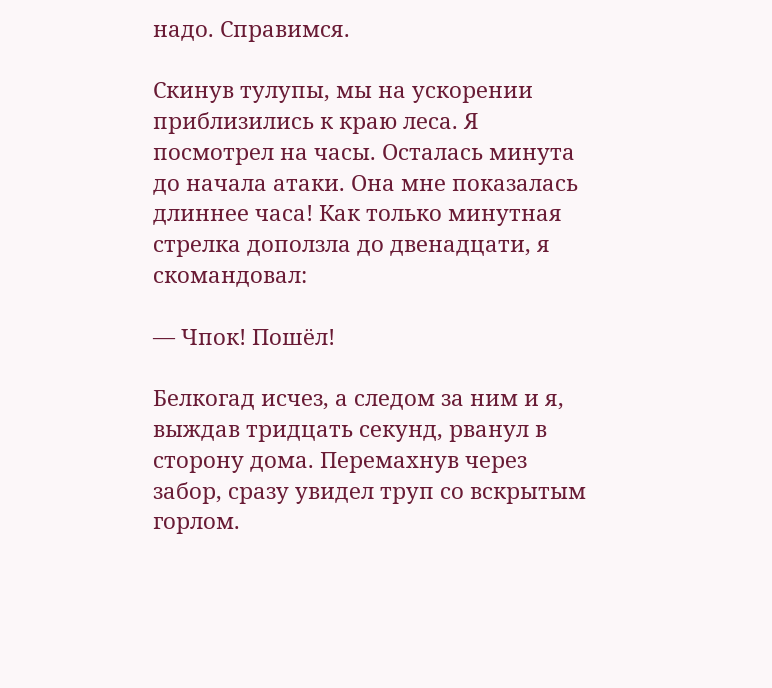надо. Справимся.

Скинув тулупы, мы на ускорении приблизились к краю леса. Я посмотрел на часы. Осталась минута до начала атаки. Она мне показалась длиннее часа! Как только минутная стрелка доползла до двенадцати, я скомандовал:

— Чпок! Пошёл!

Белкогад исчез, а следом за ним и я, выждав тридцать секунд, рванул в сторону дома. Перемахнув через забор, сразу увидел труп со вскрытым горлом.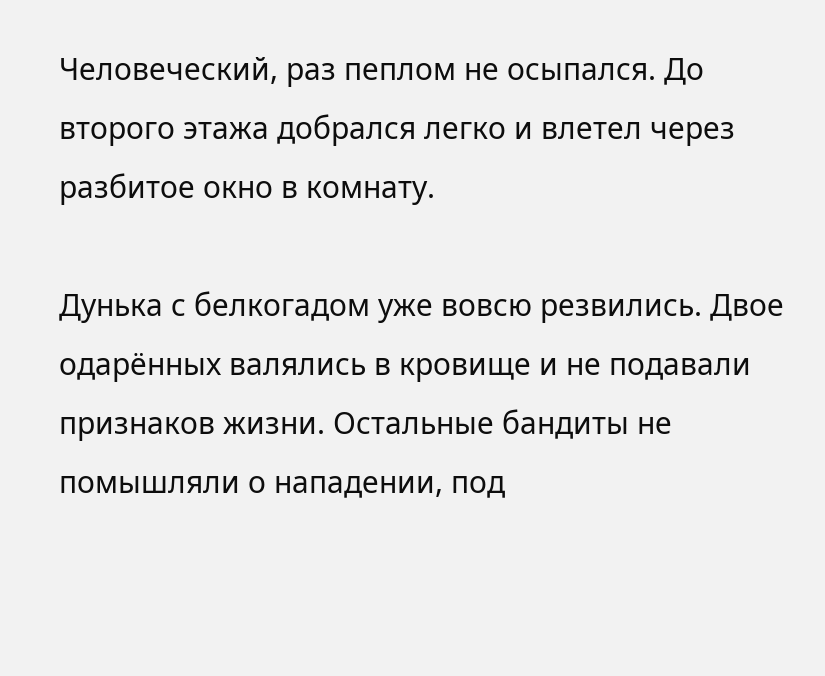Человеческий, раз пеплом не осыпался. До второго этажа добрался легко и влетел через разбитое окно в комнату.

Дунька с белкогадом уже вовсю резвились. Двое одарённых валялись в кровище и не подавали признаков жизни. Остальные бандиты не помышляли о нападении, под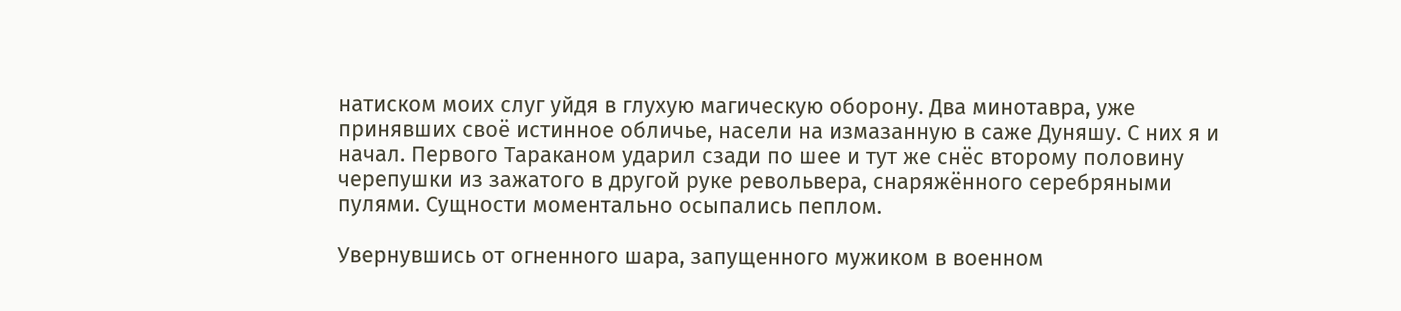натиском моих слуг уйдя в глухую магическую оборону. Два минотавра, уже принявших своё истинное обличье, насели на измазанную в саже Дуняшу. С них я и начал. Первого Тараканом ударил сзади по шее и тут же снёс второму половину черепушки из зажатого в другой руке револьвера, снаряжённого серебряными пулями. Сущности моментально осыпались пеплом.

Увернувшись от огненного шара, запущенного мужиком в военном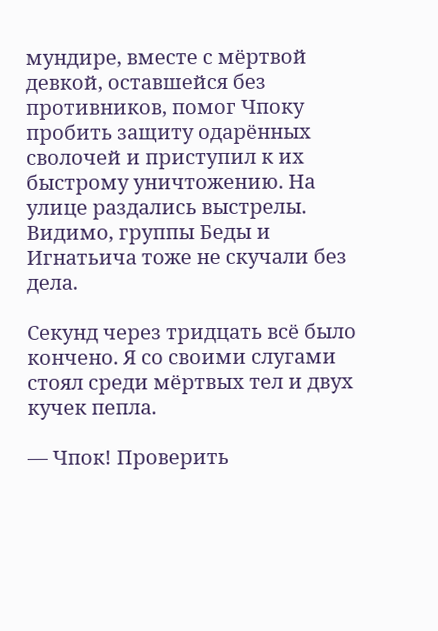мундире, вместе с мёртвой девкой, оставшейся без противников, помог Чпоку пробить защиту одарённых сволочей и приступил к их быстрому уничтожению. На улице раздались выстрелы. Видимо, группы Беды и Игнатьича тоже не скучали без дела.

Секунд через тридцать всё было кончено. Я со своими слугами стоял среди мёртвых тел и двух кучек пепла.

— Чпок! Проверить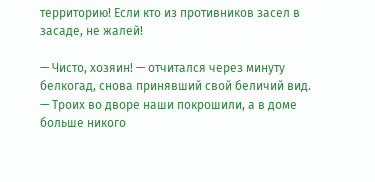территорию! Если кто из противников засел в засаде, не жалей!

— Чисто, хозяин! — отчитался через минуту белкогад, снова принявший свой беличий вид. — Троих во дворе наши покрошили, а в доме больше никого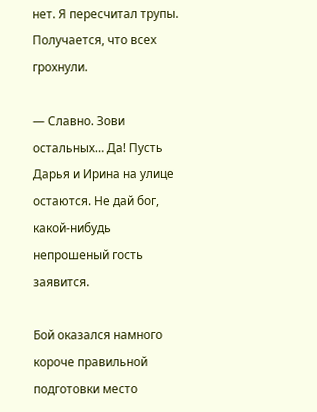нет. Я пересчитал трупы. Получается, что всех грохнули.

— Славно. Зови остальных… Да! Пусть Дарья и Ирина на улице остаются. Не дай бог, какой-нибудь непрошеный гость заявится.

Бой оказался намного короче правильной подготовки место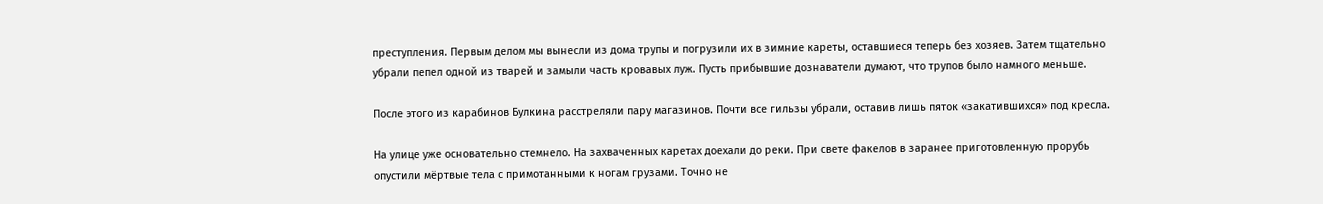преступления. Первым делом мы вынесли из дома трупы и погрузили их в зимние кареты, оставшиеся теперь без хозяев. Затем тщательно убрали пепел одной из тварей и замыли часть кровавых луж. Пусть прибывшие дознаватели думают, что трупов было намного меньше.

После этого из карабинов Булкина расстреляли пару магазинов. Почти все гильзы убрали, оставив лишь пяток «закатившихся» под кресла.

На улице уже основательно стемнело. На захваченных каретах доехали до реки. При свете факелов в заранее приготовленную прорубь опустили мёртвые тела с примотанными к ногам грузами. Точно не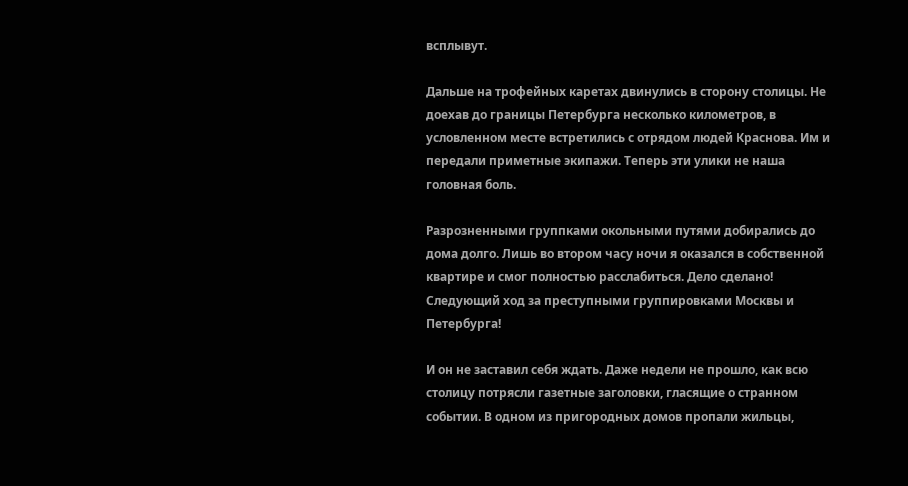всплывут.

Дальше на трофейных каретах двинулись в сторону столицы. Не доехав до границы Петербурга несколько километров, в условленном месте встретились с отрядом людей Краснова. Им и передали приметные экипажи. Теперь эти улики не наша головная боль.

Разрозненными группками окольными путями добирались до дома долго. Лишь во втором часу ночи я оказался в собственной квартире и смог полностью расслабиться. Дело сделано! Следующий ход за преступными группировками Москвы и Петербурга!

И он не заставил себя ждать. Даже недели не прошло, как всю столицу потрясли газетные заголовки, гласящие о странном событии. В одном из пригородных домов пропали жильцы,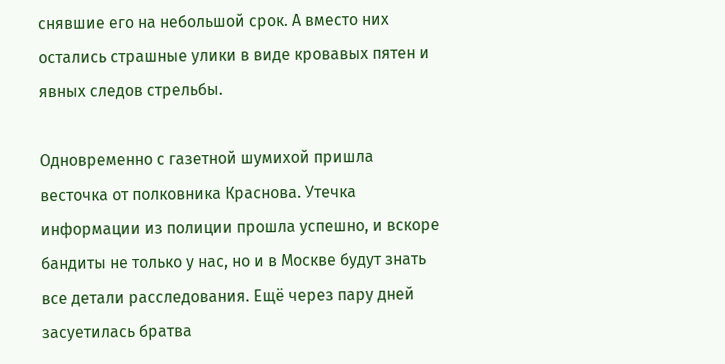снявшие его на небольшой срок. А вместо них остались страшные улики в виде кровавых пятен и явных следов стрельбы.

Одновременно с газетной шумихой пришла весточка от полковника Краснова. Утечка информации из полиции прошла успешно, и вскоре бандиты не только у нас, но и в Москве будут знать все детали расследования. Ещё через пару дней засуетилась братва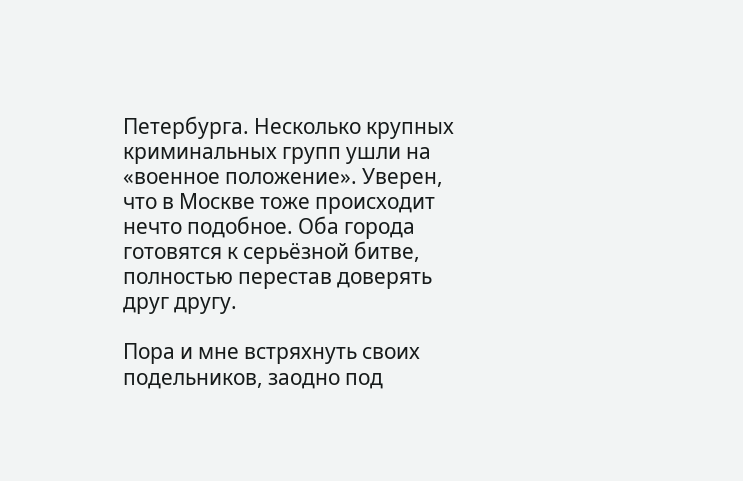Петербурга. Несколько крупных криминальных групп ушли на «военное положение». Уверен, что в Москве тоже происходит нечто подобное. Оба города готовятся к серьёзной битве, полностью перестав доверять друг другу.

Пора и мне встряхнуть своих подельников, заодно под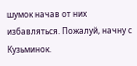шумок начав от них избавляться. Пожалуй, начну с Кузьминок.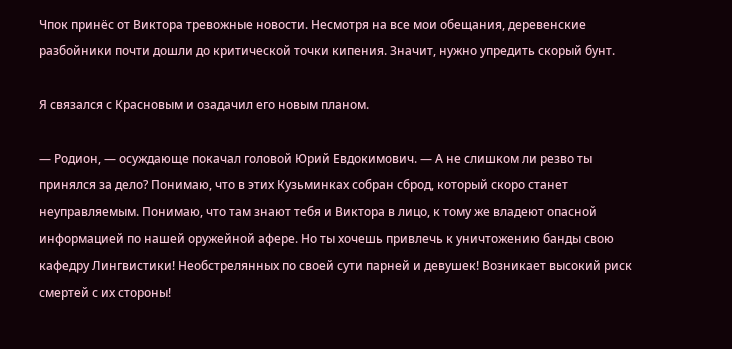Чпок принёс от Виктора тревожные новости. Несмотря на все мои обещания, деревенские разбойники почти дошли до критической точки кипения. Значит, нужно упредить скорый бунт.

Я связался с Красновым и озадачил его новым планом.

— Родион, — осуждающе покачал головой Юрий Евдокимович. — А не слишком ли резво ты принялся за дело? Понимаю, что в этих Кузьминках собран сброд, который скоро станет неуправляемым. Понимаю, что там знают тебя и Виктора в лицо, к тому же владеют опасной информацией по нашей оружейной афере. Но ты хочешь привлечь к уничтожению банды свою кафедру Лингвистики! Необстрелянных по своей сути парней и девушек! Возникает высокий риск смертей с их стороны!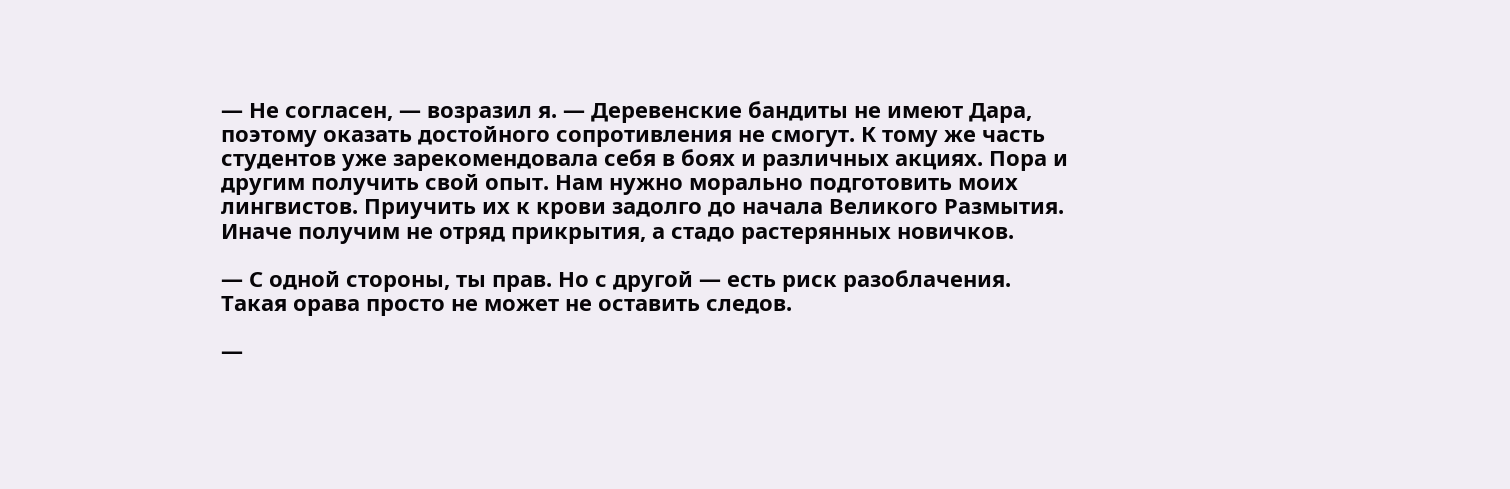— Не согласен, — возразил я. — Деревенские бандиты не имеют Дара, поэтому оказать достойного сопротивления не смогут. К тому же часть студентов уже зарекомендовала себя в боях и различных акциях. Пора и другим получить свой опыт. Нам нужно морально подготовить моих лингвистов. Приучить их к крови задолго до начала Великого Размытия. Иначе получим не отряд прикрытия, а стадо растерянных новичков.

— С одной стороны, ты прав. Но с другой — есть риск разоблачения. Такая орава просто не может не оставить следов.

—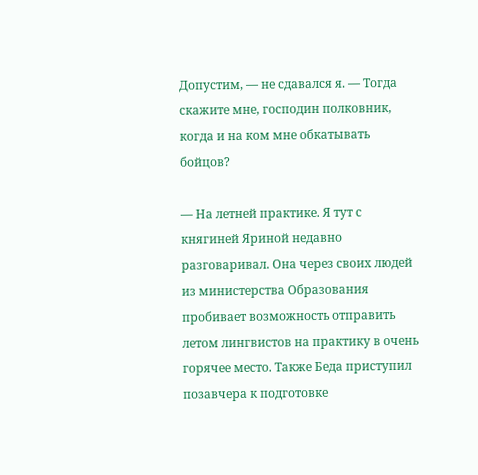Допустим, — не сдавался я. — Тогда скажите мне, господин полковник, когда и на ком мне обкатывать бойцов?

— На летней практике. Я тут с княгиней Яриной недавно разговаривал. Она через своих людей из министерства Образования пробивает возможность отправить летом лингвистов на практику в очень горячее место. Также Беда приступил позавчера к подготовке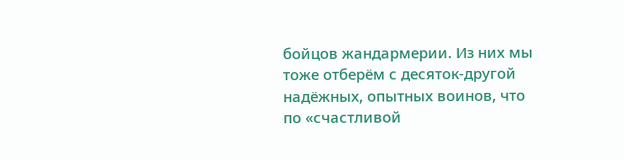бойцов жандармерии. Из них мы тоже отберём с десяток-другой надёжных, опытных воинов, что по «счастливой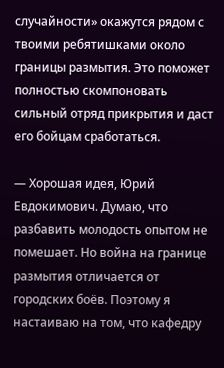случайности» окажутся рядом с твоими ребятишками около границы размытия. Это поможет полностью скомпоновать сильный отряд прикрытия и даст его бойцам сработаться.

— Хорошая идея, Юрий Евдокимович. Думаю, что разбавить молодость опытом не помешает. Но война на границе размытия отличается от городских боёв. Поэтому я настаиваю на том, что кафедру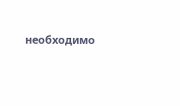необходимо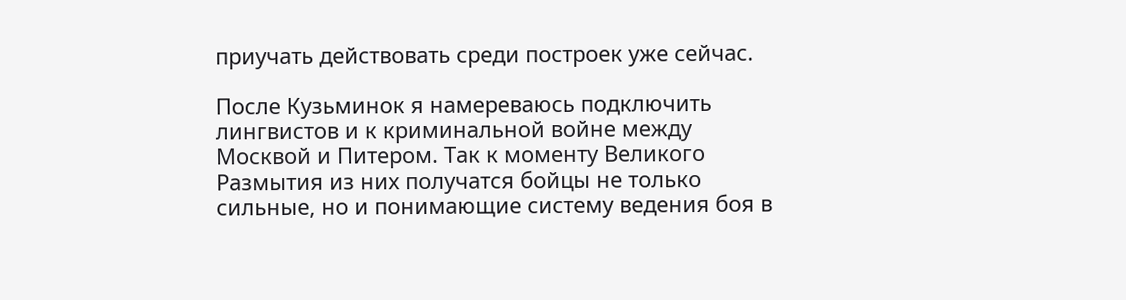приучать действовать среди построек уже сейчас.

После Кузьминок я намереваюсь подключить лингвистов и к криминальной войне между Москвой и Питером. Так к моменту Великого Размытия из них получатся бойцы не только сильные, но и понимающие систему ведения боя в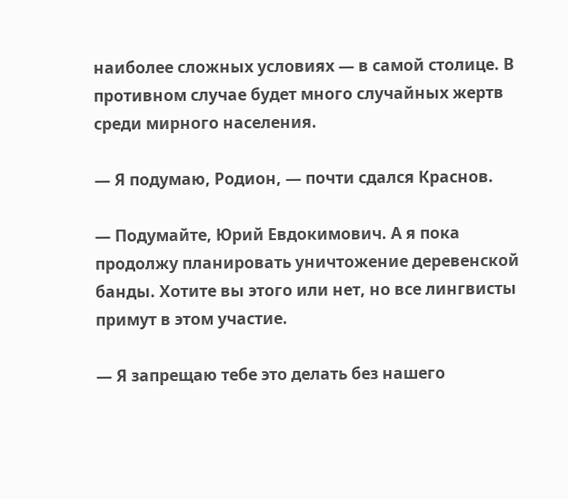наиболее сложных условиях — в самой столице. В противном случае будет много случайных жертв среди мирного населения.

— Я подумаю, Родион, — почти сдался Краснов.

— Подумайте, Юрий Евдокимович. А я пока продолжу планировать уничтожение деревенской банды. Хотите вы этого или нет, но все лингвисты примут в этом участие.

— Я запрещаю тебе это делать без нашего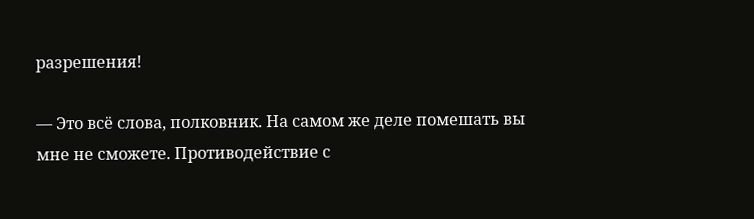разрешения!

— Это всё слова, полковник. На самом же деле помешать вы мне не сможете. Противодействие с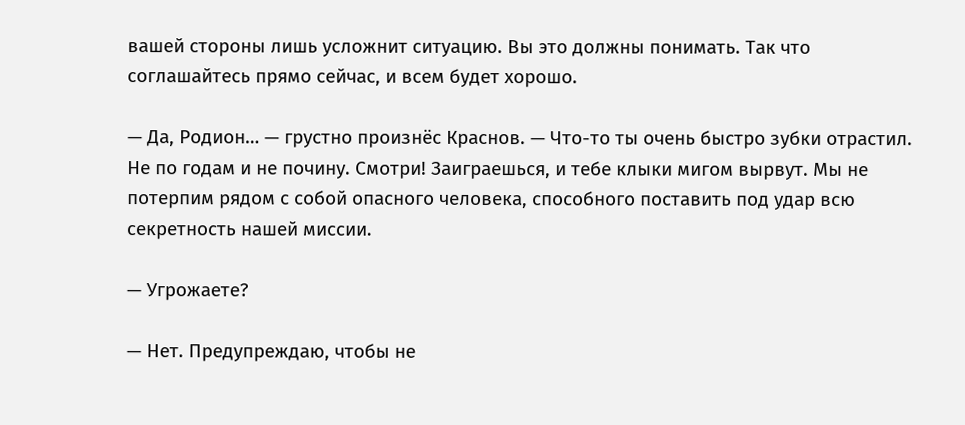вашей стороны лишь усложнит ситуацию. Вы это должны понимать. Так что соглашайтесь прямо сейчас, и всем будет хорошо.

— Да, Родион… — грустно произнёс Краснов. — Что-то ты очень быстро зубки отрастил. Не по годам и не почину. Смотри! Заиграешься, и тебе клыки мигом вырвут. Мы не потерпим рядом с собой опасного человека, способного поставить под удар всю секретность нашей миссии.

— Угрожаете?

— Нет. Предупреждаю, чтобы не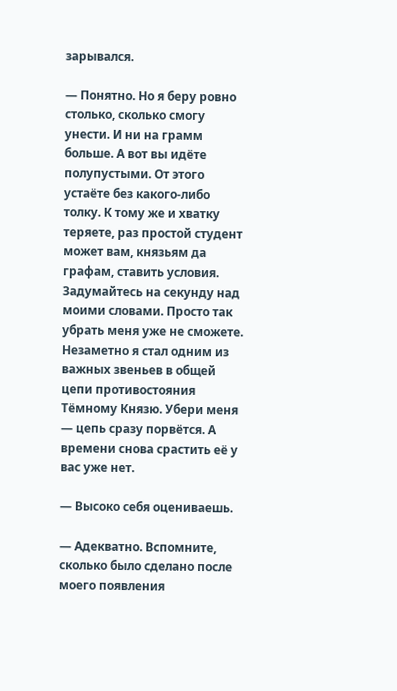зарывался.

— Понятно. Но я беру ровно столько, сколько смогу унести. И ни на грамм больше. А вот вы идёте полупустыми. От этого устаёте без какого-либо толку. К тому же и хватку теряете, раз простой студент может вам, князьям да графам, ставить условия. Задумайтесь на секунду над моими словами. Просто так убрать меня уже не сможете. Незаметно я стал одним из важных звеньев в общей цепи противостояния Тёмному Князю. Убери меня — цепь сразу порвётся. А времени снова срастить её у вас уже нет.

— Высоко себя оцениваешь.

— Адекватно. Вспомните, сколько было сделано после моего появления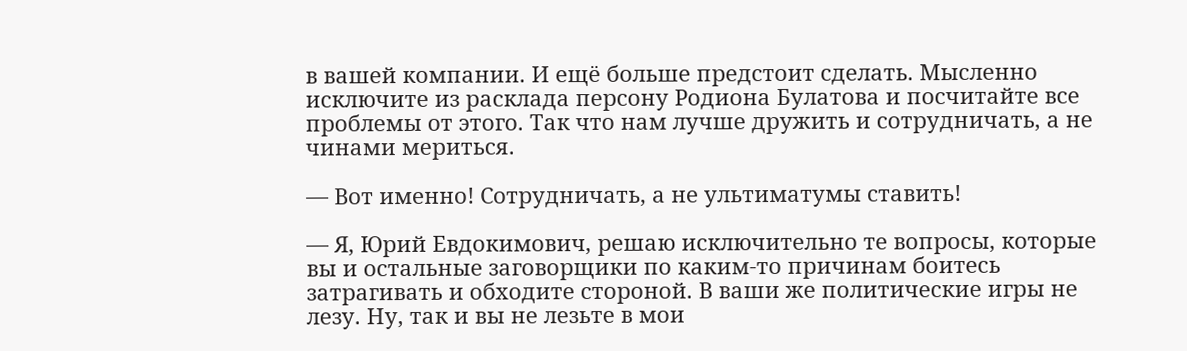в вашей компании. И ещё больше предстоит сделать. Мысленно исключите из расклада персону Родиона Булатова и посчитайте все проблемы от этого. Так что нам лучше дружить и сотрудничать, а не чинами мериться.

— Вот именно! Сотрудничать, а не ультиматумы ставить!

— Я, Юрий Евдокимович, решаю исключительно те вопросы, которые вы и остальные заговорщики по каким-то причинам боитесь затрагивать и обходите стороной. В ваши же политические игры не лезу. Ну, так и вы не лезьте в мои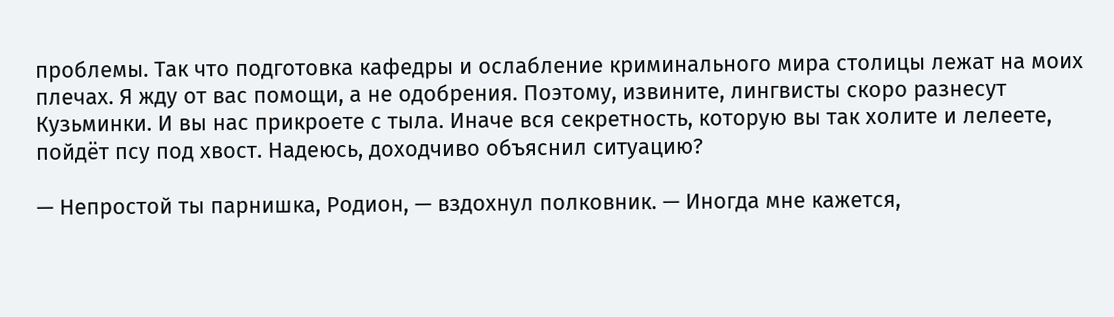проблемы. Так что подготовка кафедры и ослабление криминального мира столицы лежат на моих плечах. Я жду от вас помощи, а не одобрения. Поэтому, извините, лингвисты скоро разнесут Кузьминки. И вы нас прикроете с тыла. Иначе вся секретность, которую вы так холите и лелеете, пойдёт псу под хвост. Надеюсь, доходчиво объяснил ситуацию?

— Непростой ты парнишка, Родион, — вздохнул полковник. — Иногда мне кажется,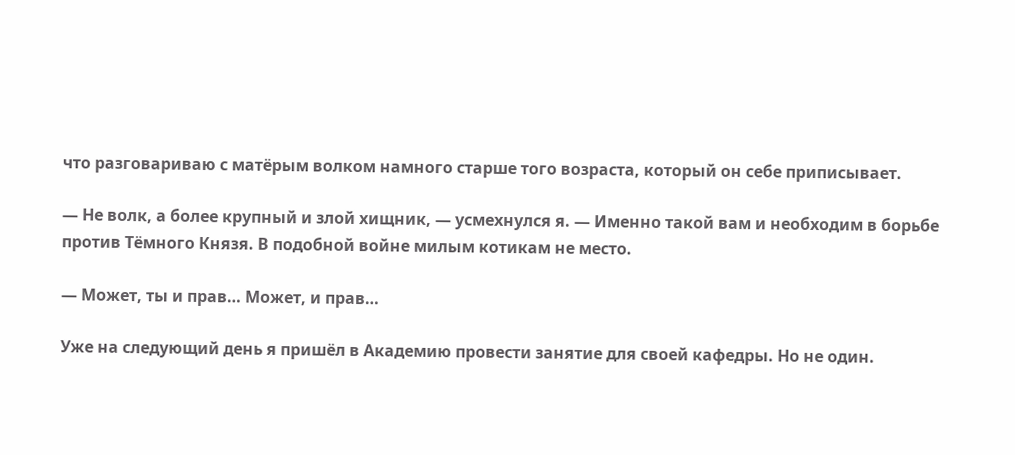что разговариваю с матёрым волком намного старше того возраста, который он себе приписывает.

— Не волк, а более крупный и злой хищник, — усмехнулся я. — Именно такой вам и необходим в борьбе против Тёмного Князя. В подобной войне милым котикам не место.

— Может, ты и прав… Может, и прав…

Уже на следующий день я пришёл в Академию провести занятие для своей кафедры. Но не один.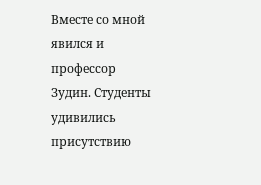Вместе со мной явился и профессор Зудин. Студенты удивились присутствию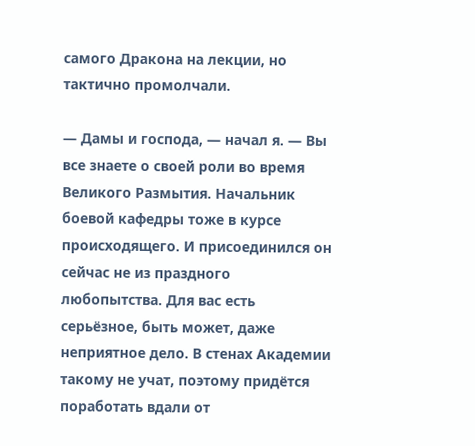самого Дракона на лекции, но тактично промолчали.

— Дамы и господа, — начал я. — Вы все знаете о своей роли во время Великого Размытия. Начальник боевой кафедры тоже в курсе происходящего. И присоединился он сейчас не из праздного любопытства. Для вас есть серьёзное, быть может, даже неприятное дело. В стенах Академии такому не учат, поэтому придётся поработать вдали от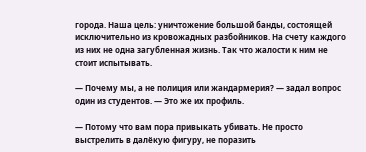города. Наша цель: уничтожение большой банды, состоящей исключительно из кровожадных разбойников. На счету каждого из них не одна загубленная жизнь. Так что жалости к ним не стоит испытывать.

— Почему мы, а не полиция или жандармерия? — задал вопрос один из студентов. — Это же их профиль.

— Потому что вам пора привыкать убивать. Не просто выстрелить в далёкую фигуру, не поразить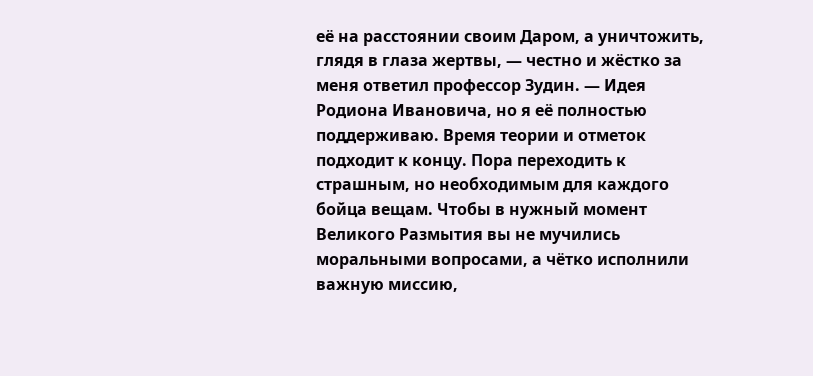её на расстоянии своим Даром, а уничтожить, глядя в глаза жертвы, — честно и жёстко за меня ответил профессор Зудин. — Идея Родиона Ивановича, но я её полностью поддерживаю. Время теории и отметок подходит к концу. Пора переходить к страшным, но необходимым для каждого бойца вещам. Чтобы в нужный момент Великого Размытия вы не мучились моральными вопросами, а чётко исполнили важную миссию,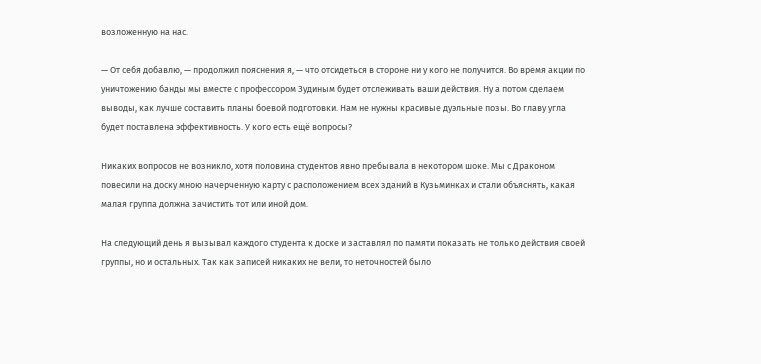возложенную на нас.

— От себя добавлю, — продолжил пояснения я, — что отсидеться в стороне ни у кого не получится. Во время акции по уничтожению банды мы вместе с профессором Зудиным будет отслеживать ваши действия. Ну а потом сделаем выводы, как лучше составить планы боевой подготовки. Нам не нужны красивые дуэльные позы. Во главу угла будет поставлена эффективность. У кого есть ещё вопросы?

Никаких вопросов не возникло, хотя половина студентов явно пребывала в некотором шоке. Мы с Драконом повесили на доску мною начерченную карту с расположением всех зданий в Кузьминках и стали объяснять, какая малая группа должна зачистить тот или иной дом.

На следующий день я вызывал каждого студента к доске и заставлял по памяти показать не только действия своей группы, но и остальных. Так как записей никаких не вели, то неточностей было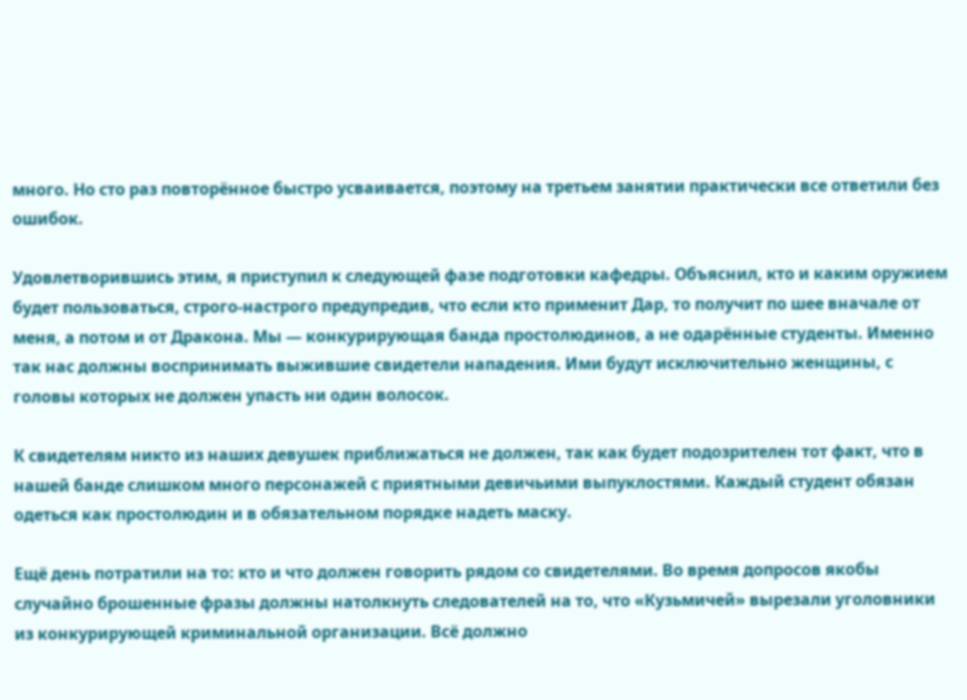много. Но сто раз повторённое быстро усваивается, поэтому на третьем занятии практически все ответили без ошибок.

Удовлетворившись этим, я приступил к следующей фазе подготовки кафедры. Объяснил, кто и каким оружием будет пользоваться, строго-настрого предупредив, что если кто применит Дар, то получит по шее вначале от меня, а потом и от Дракона. Мы — конкурирующая банда простолюдинов, а не одарённые студенты. Именно так нас должны воспринимать выжившие свидетели нападения. Ими будут исключительно женщины, с головы которых не должен упасть ни один волосок.

К свидетелям никто из наших девушек приближаться не должен, так как будет подозрителен тот факт, что в нашей банде слишком много персонажей с приятными девичьими выпуклостями. Каждый студент обязан одеться как простолюдин и в обязательном порядке надеть маску.

Ещё день потратили на то: кто и что должен говорить рядом со свидетелями. Во время допросов якобы случайно брошенные фразы должны натолкнуть следователей на то, что «Кузьмичей» вырезали уголовники из конкурирующей криминальной организации. Всё должно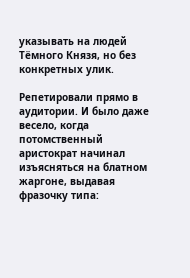указывать на людей Тёмного Князя, но без конкретных улик.

Репетировали прямо в аудитории. И было даже весело, когда потомственный аристократ начинал изъясняться на блатном жаргоне, выдавая фразочку типа: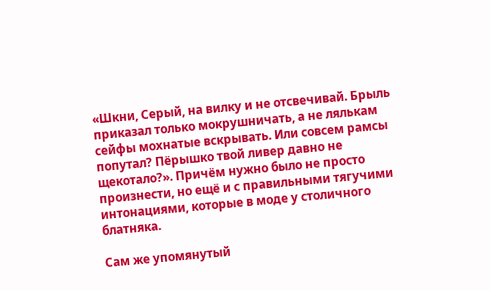«Шкни, Серый, на вилку и не отсвечивай. Брыль приказал только мокрушничать, а не лялькам сейфы мохнатые вскрывать. Или совсем рамсы попутал? Пёрышко твой ливер давно не щекотало?». Причём нужно было не просто произнести, но ещё и с правильными тягучими интонациями, которые в моде у столичного блатняка.

Сам же упомянутый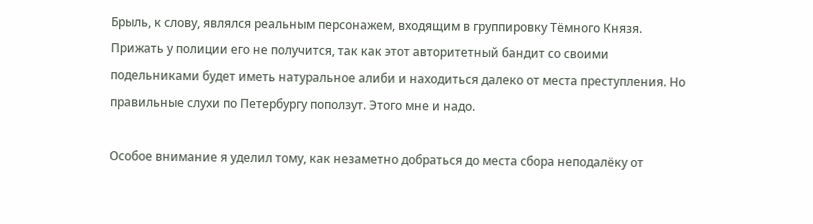Брыль, к слову, являлся реальным персонажем, входящим в группировку Тёмного Князя. Прижать у полиции его не получится, так как этот авторитетный бандит со своими подельниками будет иметь натуральное алиби и находиться далеко от места преступления. Но правильные слухи по Петербургу поползут. Этого мне и надо.

Особое внимание я уделил тому, как незаметно добраться до места сбора неподалёку от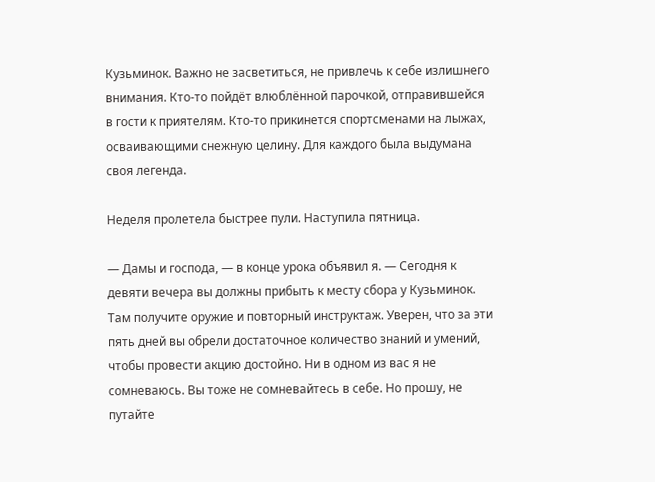Кузьминок. Важно не засветиться, не привлечь к себе излишнего внимания. Кто-то пойдёт влюблённой парочкой, отправившейся в гости к приятелям. Кто-то прикинется спортсменами на лыжах, осваивающими снежную целину. Для каждого была выдумана своя легенда.

Неделя пролетела быстрее пули. Наступила пятница.

— Дамы и господа, — в конце урока объявил я. — Сегодня к девяти вечера вы должны прибыть к месту сбора у Кузьминок. Там получите оружие и повторный инструктаж. Уверен, что за эти пять дней вы обрели достаточное количество знаний и умений, чтобы провести акцию достойно. Ни в одном из вас я не сомневаюсь. Вы тоже не сомневайтесь в себе. Но прошу, не путайте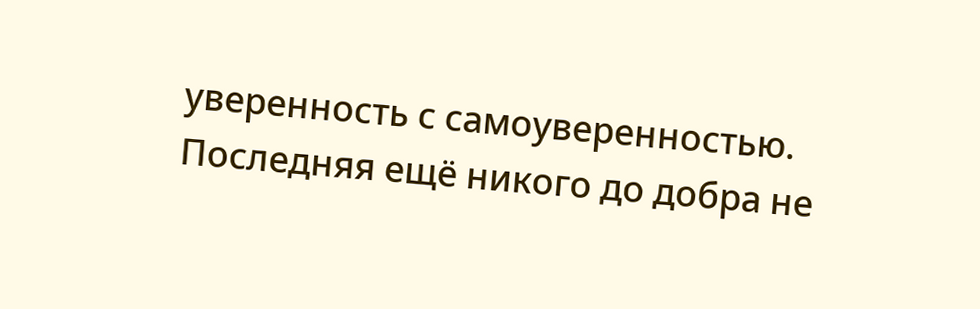уверенность с самоуверенностью. Последняя ещё никого до добра не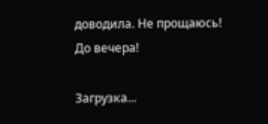доводила. Не прощаюсь! До вечера!

Загрузка...